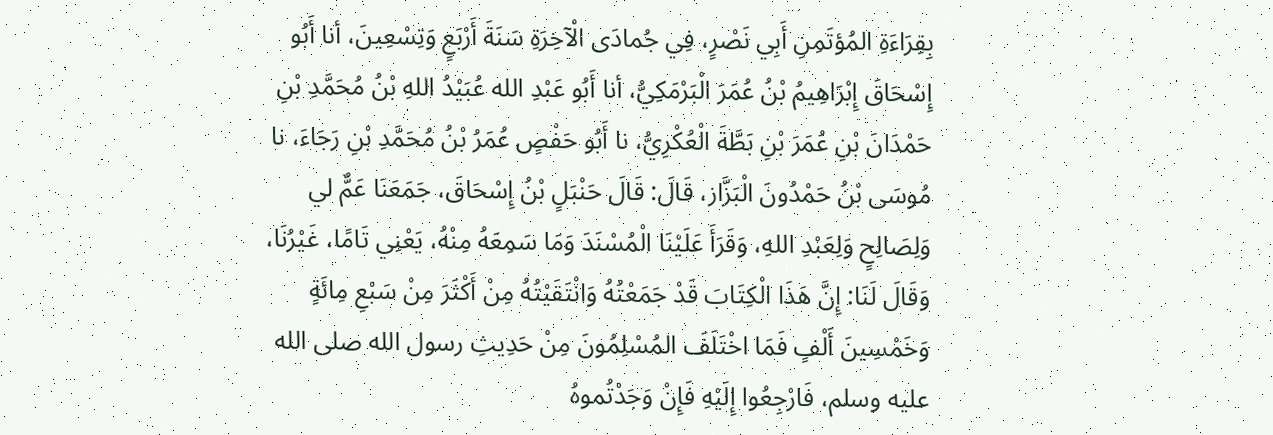بِقِرَاءَةِ المُؤتَمِنِ أَبِي نَصْرٍ، فِي جُمادَى الْآخِرَةِ سَنَةَ أَرْبَعٍ وَتِسْعِينَ، أنا أَبُو إِسْحَاقَ إِبْرَاهِيمُ بْنُ عُمَرَ الْبَرْمَكِيُّ، أنا أَبُو عَبْدِ الله عُبَيْدُ اللهِ بْنُ مُحَمَّدِ بْنِ حَمْدَانَ بْنِ عُمَرَ بْنِ بَطَّةَ الْعُكْرِيُّ، نا أَبُو حَفْصٍ عُمَرُ بْنُ مُحَمَّدِ بْنِ رَجَاءَ، نا مُوسَى بْنُ حَمْدُونَ الْبَزَّاز، قَالَ: قَالَ حَنْبَلٍ بْنُ إِسْحَاقَ، جَمَعَنَا عَمٌّ لي وَلِصَالِحٍ وَلِعَبْدِ اللهِ، وَقَرَأَ عَلَيْنَا الْمُسْنَدَ وَمَا سَمِعَهُ مِنْهُ، يَعْنِي تَامًا، غَيْرُنَا، وَقَالَ لَنَا: إِنَّ هَذَا الْكِتَابَ قَدْ جَمَعْتُهُ وَانْتَقَيْتُهُ مِنْ أَكْثَرَ مِنْ سَبْعِ مِائَةٍ وَخَمْسِينَ أَلْفٍ فَمَا اخْتَلَفَ المُسْلِمُونَ مِنْ حَدِيثِ رسول الله صلى الله عليه وسلم، فَارْجِعُوا إِلَيْهِ فَإِنْ وَجَدْتُموهُ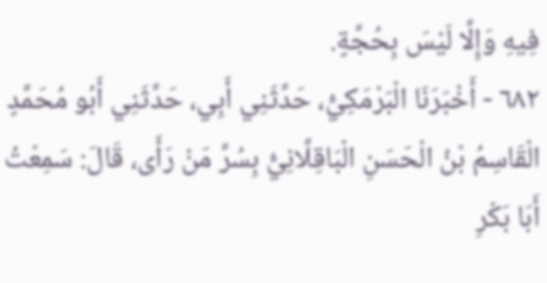فِيهِ وَإِلَّا لَيْسَ بِحُجَّةٍ.
٦٨٢ - أَخْبَرَنَا الْبَرْمَكِيُّ، حَدَّثَنِي أَبِي، حَدَّثَنِي أَبُو مُحَمَّدٍ الْقَاسِمُ بْنُ الْحَسَنِ الْبَاقِلَّانِيُّ بِسُرَّ مَنْ رَأَى، قَالَ: سَمِعْتُ أَبَا بَكْرِ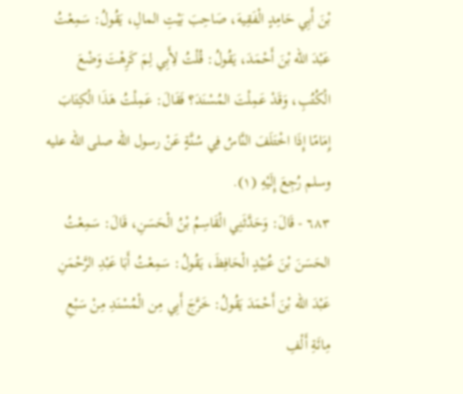بْنَ أَبِي حَامِدٍ الْفَقِيهَ، صَاحِبَ بَيْتِ المالِ، يَقُولُ: سَمِعْتُ عَبْدَ الله بْنَ أَحْمَدَ، يَقُولُ: قُلْتُ لِأَبِي لِمَ كَرِهْتَ وَضْعَ الْكُتُبِ، وَقَدْ عَمِلْتَ المُسْنَدَ؟ فَقَالَ: عَمِلْتُ هَذَا الْكِتَابَ إِمَامًا إِذَا اخْتَلَفَ النَّاسُ فِي سُنَّةٍ عَنْ رسول الله صلى الله عليه وسلم رُجِعَ إِلَيْهِ (١).
٦٨٣ - قَالَ: وَحَدَّثَنِي الْقَاسِمُ بْنُ الْحَسَنِ، قَالَ: سَمِعْتُ الحَسَنَ بْنَ عُبَيْدٍ الْحَافِظَ، يَقُولُ: سَمِعْتُ أَبَا عَبْدِ الرَّحْمَنِ عَبْدَ الله بْنَ أَحْمَدَ يَقُولُ: خَرَّجَ أَبِي مِن الْمُسْنَدِ مِنْ سَبْعِ مِائَةِ أَلْفِ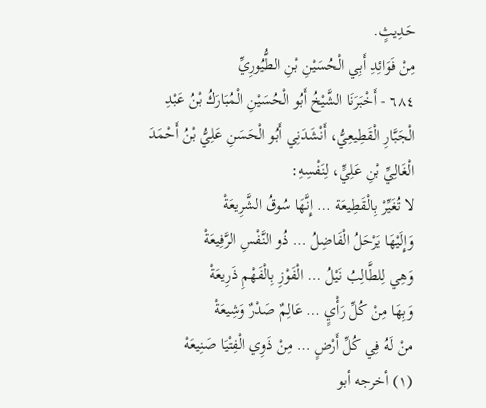حَدِيثٍ.
مِنْ فَوَائِدِ أَبِي الْحُسَيْنِ بْنِ الطُّيُورِيِّ
٦٨٤ - أَخْبَرَنَا الشَّيْخُ أَبُو الْحُسَيْنِ الْمُبَارَكُ بْنُ عَبْدِ الْجَبَّارِ الْقَطِيعِيُّ، أَنْشَدَنِي أَبُو الْحَسَنِ عَلِيُّ بْنُ أَحْمَدَ الْغَالِيِّ بْنِ عَلِيٍّ، لِنَفْسِهِ:
لا تُغَيِّرْ بِالْقَطِيعَة … إِنَّهَا سُوقُ الشَّرِيعَةْ
وَإِلَيْهَا يَرْحَلُ الْفَاضِلُ … ذُو النَّفْسِ الرَّفِيعَةْ
وَهِي لِلطَّالِبُ نَيْلُ … الْفَوْزِ بِالْفَهْمِ ذَرِيعَةْ
وَبِهَا مِنْ كُلِّ رَأْيٍ … عَالِمٌ صَدْرٌ وَشِيعَةْ
منْ لَهُ فِي كُلِّ أَرْضٍ … مِنْ ذَوِي الْفِتْيَا صَنِيعَهْ
(١) أخرجه أبو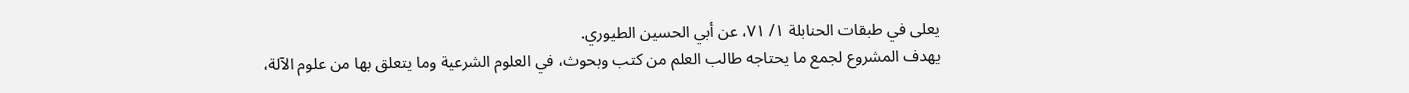يعلى في طبقات الحنابلة ١/ ٧١، عن أبي الحسين الطيوري.
يهدف المشروع لجمع ما يحتاجه طالب العلم من كتب وبحوث، في العلوم الشرعية وما يتعلق بها من علوم الآلة،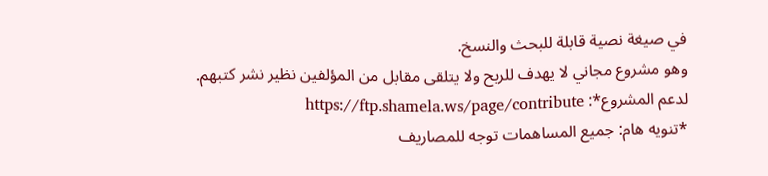في صيغة نصية قابلة للبحث والنسخ.
وهو مشروع مجاني لا يهدف للربح ولا يتلقى مقابل من المؤلفين نظير نشر كتبهم.
لدعم المشروع*: https://ftp.shamela.ws/page/contribute
*تنويه هام: جميع المساهمات توجه للمصاريف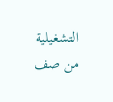التشغيلية من صف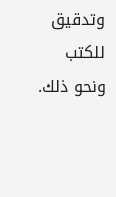وتدقيق للكتب ونحو ذلك.